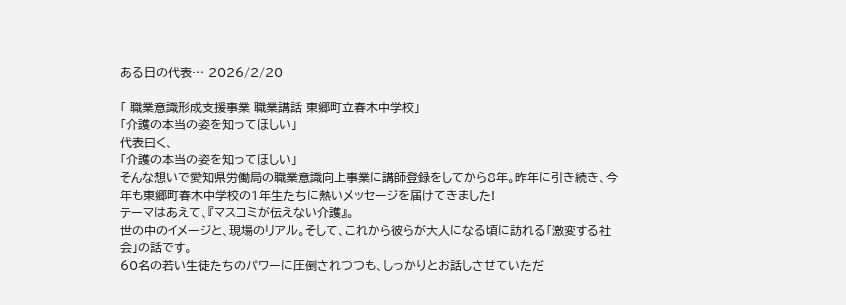ある日の代表… 2026/2/20

「 職業意識形成支援事業 職業講話 東郷町立春木中学校」
「介護の本当の姿を知ってほしい」
代表曰く、
「介護の本当の姿を知ってほしい」
そんな想いで愛知県労働局の職業意識向上事業に講師登録をしてから8年。昨年に引き続き、今年も東郷町春木中学校の1年生たちに熱いメッセージを届けてきました!
テーマはあえて、『マスコミが伝えない介護』。
世の中のイメージと、現場のリアル。そして、これから彼らが大人になる頃に訪れる「激変する社会」の話です。
60名の若い生徒たちのパワーに圧倒されつつも、しっかりとお話しさせていただ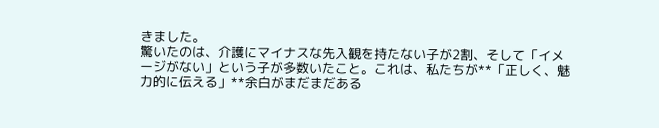きました。
驚いたのは、介護にマイナスな先入観を持たない子が2割、そして「イメージがない」という子が多数いたこと。これは、私たちが**「正しく、魅力的に伝える」**余白がまだまだある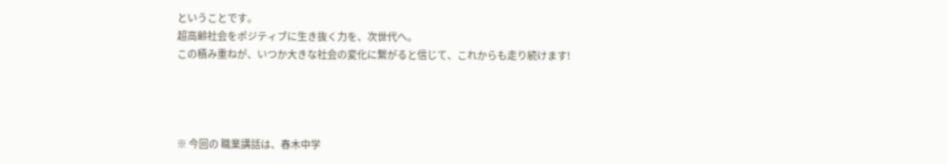ということです。
超高齢社会をポジティブに生き抜く力を、次世代へ。
この積み重ねが、いつか大きな社会の変化に繋がると信じて、これからも走り続けます!




※ 今回の 職業講話は、春木中学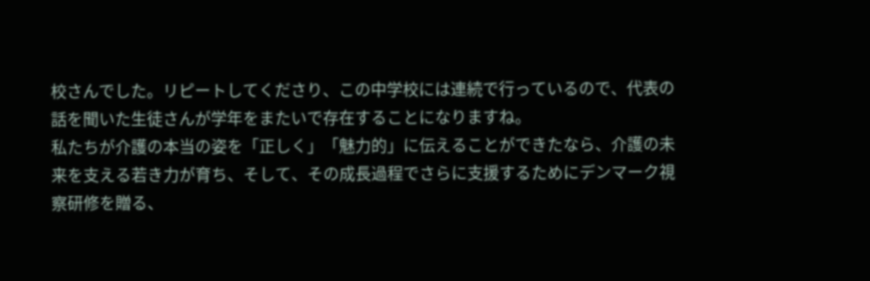校さんでした。リピートしてくださり、この中学校には連続で行っているので、代表の話を聞いた生徒さんが学年をまたいで存在することになりますね。
私たちが介護の本当の姿を「正しく」「魅力的」に伝えることができたなら、介護の未来を支える若き力が育ち、そして、その成長過程でさらに支援するためにデンマーク視察研修を贈る、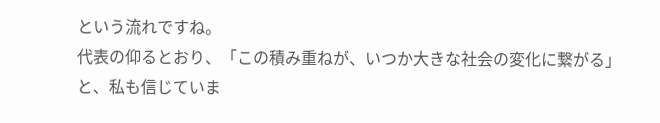という流れですね。
代表の仰るとおり、「この積み重ねが、いつか大きな社会の変化に繋がる」と、私も信じていま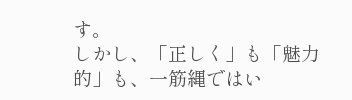す。
しかし、「正しく」も「魅力的」も、一筋縄ではい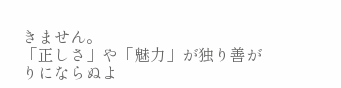きません。
「正しさ」や「魅力」が独り善がりにならぬよ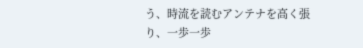う、時流を読むアンテナを高く張り、一歩一歩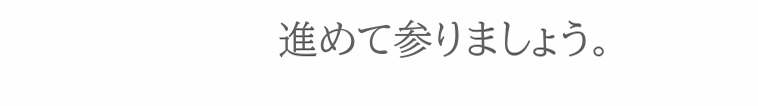進めて参りましょう。